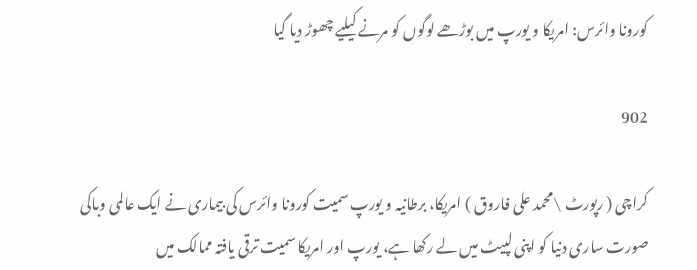کورونا وائرس: امریکا و یورپ میں بوڑھے لوگوں کو مرنے کیلیے چھوڑ دیا گیا

902

کراچی ( رپورٹ \محمد علی فاروق ) امریکا، برطانیہ و یورپ سمیت کورونا وائرس کی بیماری نے ایک عالمی وباکی صورت ساری دنیا کو اپنی لپیٹ میں لے رکھا ہے، یورپ اور امریکا سمیت ترقی یافتہ ممالک میں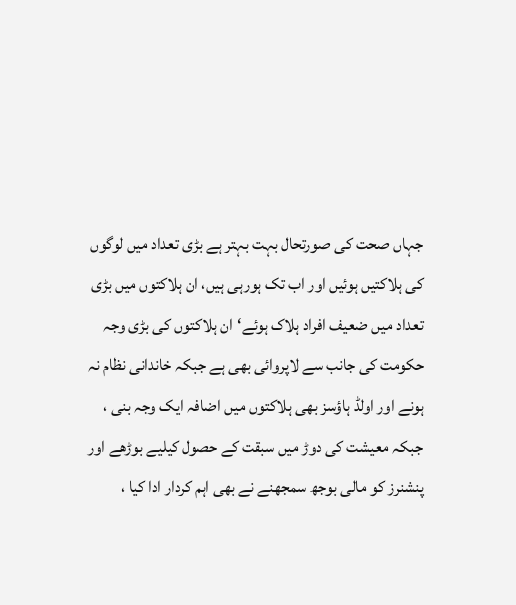جہاں صحت کی صورتحال بہت بہتر ہے بڑی تعداد میں لوگوں کی ہلاکتیں ہوئیں اور اب تک ہورہی ہیں، ان ہلاکتوں میں بڑی تعداد میں ضعیف افراد ہلاک ہوئے‘ان ہلاکتوں کی بڑی وجہ حکومت کی جانب سے لاپروائی بھی ہے جبکہ خاندانی نظام نہ ہونے اور اولڈ ہاؤسز بھی ہلاکتوں میں اضافہ ایک وجہ بنی ، جبکہ معیشت کی دوڑ میں سبقت کے حصول کیلیے بوڑھے اور پنشنرز کو مالی بوجھ سمجھنے نے بھی اہم کردار ادا کیا ،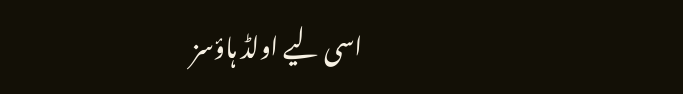اسی لیے اولڈ ہاؤسز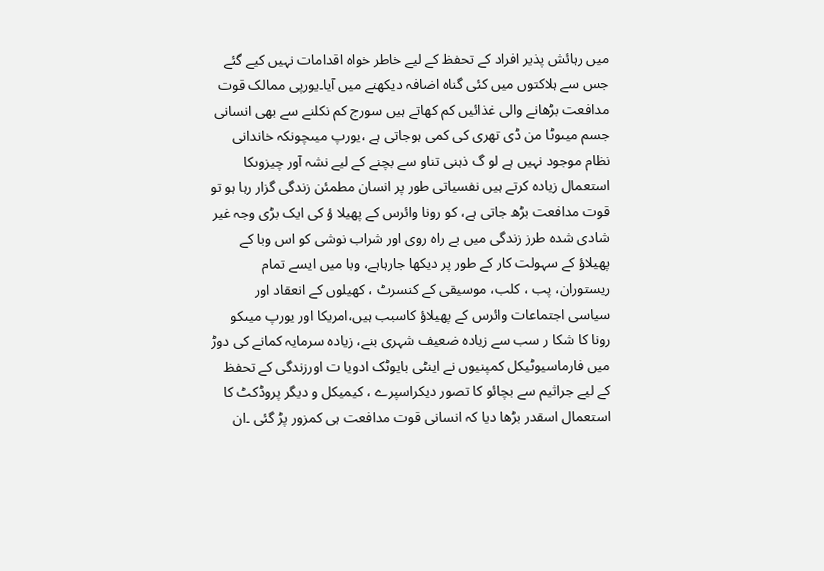میں رہائش پذیر افراد کے تحفظ کے لیے خاطر خواہ اقدامات نہیں کیے گئے جس سے ہلاکتوں میں کئی گناہ اضافہ دیکھنے میں آیا۔یورپی ممالک قوت مدافعت بڑھانے والی غذائیں کم کھاتے ہیں سورج کم نکلنے سے بھی انسانی جسم میںوٹا من ڈی تھری کی کمی ہوجاتی ہے ،یورپ میںچونکہ خاندانی نظام موجود نہیں ہے لو گ ذہنی تناو سے بچنے کے لیے نشہ آور چیزوںکا استعمال زیادہ کرتے ہیں نفسیاتی طور پر انسان مطمئن زندگی گزار رہا ہو تو قوت مدافعت بڑھ جاتی ہے، کو رونا وائرس کے پھیلا ؤ کی ایک بڑی وجہ غیر شادی شدہ طرز زندگی میں بے راہ روی اور شراب نوشی کو اس وبا کے پھیلاؤ کے سہولت کار کے طور پر دیکھا جارہاہے، وبا میں ایسے تمام ریستوران، پب ، کلب، موسیقی کے کنسرٹ ، کھیلوں کے انعقاد اور سیاسی اجتماعات وائرس کے پھیلاؤ کاسبب ہیں،امریکا اور یورپ میںکو رونا کا شکا ر سب سے زیادہ ضعیف شہری بنے، زیادہ سرمایہ کمانے کی دوڑ میں فارماسیوٹیکل کمپنیوں نے اینٹی بایوٹک ادویا ت اورزندگی کے تحفظ کے لیے جراثیم سے بچائو کا تصور دیکراسپرے ، کیمیکل و دیگر پروڈکٹ کا استعمال اسقدر بڑھا دیا کہ انسانی قوت مدافعت ہی کمزور پڑ گئی ۔ان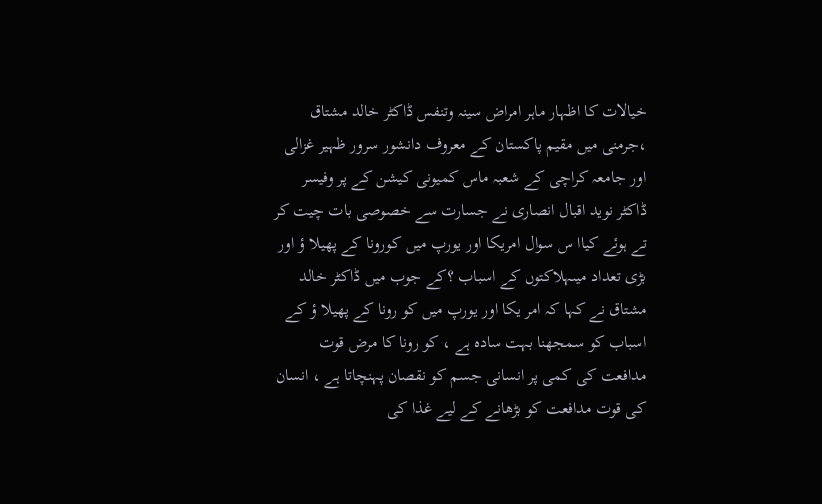خیالات کا اظہار ماہر امراض سینہ وتنفس ڈاکٹر خالد مشتاق ،جرمنی میں مقیم پاکستان کے معروف دانشور سرور ظہیر غزالی اور جامعہ کراچی کے شعبہ ماس کمیونی کیشن کے پر وفیسر ڈاکٹر نوید اقبال انصاری نے جسارت سے خصوصی بات چیت کر تے ہوئے کیاا س سوال امریکا اور یورپ میں کورونا کے پھیلا ؤ اور بڑی تعداد میںہلاکتوں کے اسباب ؟کے جوب میں ڈاکٹر خالد مشتاق نے کہا کہ امر یکا اور یورپ میں کو رونا کے پھیلا ؤ کے اسباب کو سمجھنا بہت سادہ ہے ، کو رونا کا مرض قوت مدافعت کی کمی پر انسانی جسم کو نقصان پہنچاتا ہے ، انسان کی قوت مدافعت کو بڑھانے کے لیے غذا کی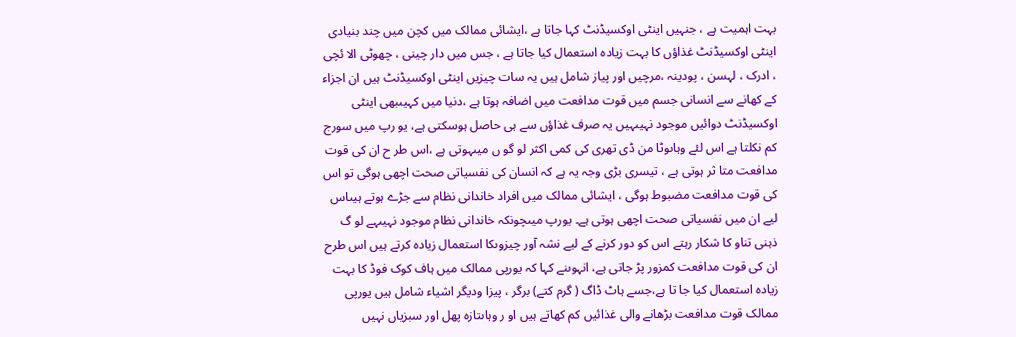بہت اہمیت ہے ، جنہیں اینٹی اوکسیڈنٹ کہا جاتا ہے ،ایشائی ممالک میں کچن میں چند بنیادی اینٹی اوکسیڈنٹ غذاؤں کا بہت زیادہ استعمال کیا جاتا ہے ، جس میں دار چینی ، چھوٹی الا ئچی ، ادرک ، لہسن ، پودینہ ،مرچیں اور پیاز شامل ہیں یہ سات چیزیں اینٹی اوکسیڈنٹ ہیں ان اجزاء کے کھانے سے انسانی جسم میں قوت مدافعت میں اضافہ ہوتا ہے ،دنیا میں کہیںبھی اینٹی اوکسیڈنٹ دوائیں موجود نہیںہیں یہ صرف غذاؤں سے ہی حاصل ہوسکتی ہے، یو رپ میں سورج کم نکلتا ہے اس لئے وہاںوٹا من ڈی تھری کی کمی اکثر لو گو ں میںہوتی ہے ،اس طر ح ان کی قوت مدافعت متا ثر ہوتی ہے ، تیسری بڑی وجہ یہ ہے کہ انسان کی نفسیاتی صحت اچھی ہوگی تو اس کی قوت مدافعت مضبوط ہوگی ، ایشائی ممالک میں افراد خاندانی نظام سے جڑے ہوتے ہیںاس لیے ان میں نفسیاتی صحت اچھی ہوتی ہے۔ یورپ میںچونکہ خاندانی نظام موجود نہیںہے لو گ ذہنی تناو کا شکار رہتے اس کو دور کرنے کے لیے نشہ آور چیزوںکا استعمال زیادہ کرتے ہیں اس طرح ان کی قوت مدافعت کمزور پڑ جاتی ہے، انہوںنے کہا کہ یورپی ممالک میں ہاف کوک فوڈ کا بہت زیادہ استعمال کیا جا تا ہے،جسے ہاٹ ڈاگ ( گرم کتے) برگر ، پیزا ودیگر اشیاء شامل ہیں یورپی ممالک قوت مدافعت بڑھانے والی غذائیں کم کھاتے ہیں او ر وہاںتازہ پھل اور سبزیاں نہیں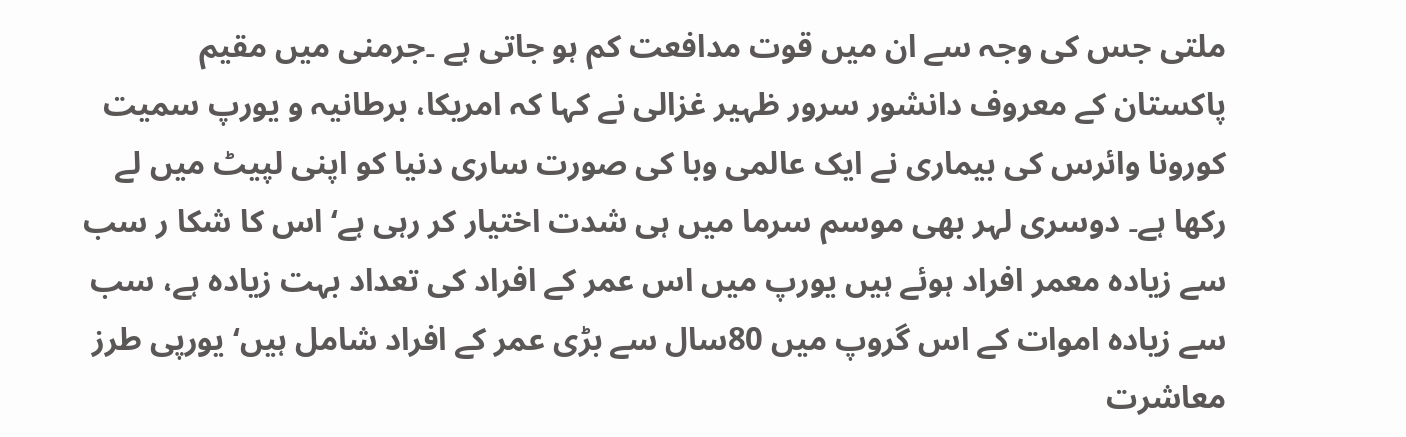ملتی جس کی وجہ سے ان میں قوت مدافعت کم ہو جاتی ہے ۔جرمنی میں مقیم پاکستان کے معروف دانشور سرور ظہیر غزالی نے کہا کہ امریکا، برطانیہ و یورپ سمیت کورونا وائرس کی بیماری نے ایک عالمی وبا کی صورت ساری دنیا کو اپنی لپیٹ میں لے رکھا ہے۔ دوسری لہر بھی موسم سرما میں ہی شدت اختیار کر رہی ہے‘ اس کا شکا ر سب سے زیادہ معمر افراد ہوئے ہیں یورپ میں اس عمر کے افراد کی تعداد بہت زیادہ ہے، سب سے زیادہ اموات کے اس گروپ میں 80سال سے بڑی عمر کے افراد شامل ہیں‘ یورپی طرز معاشرت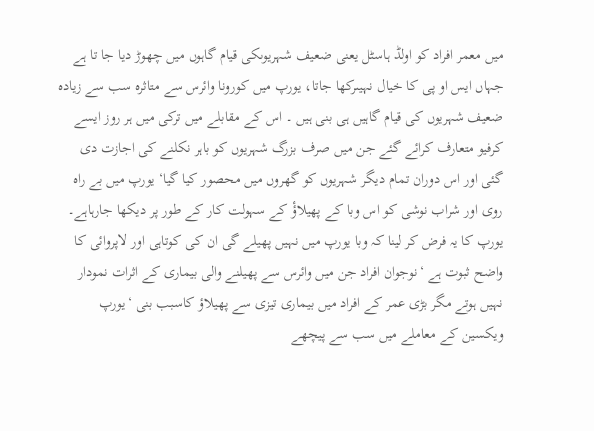میں معمر افراد کو اولڈ ہاسٹل یعنی ضعیف شہریوںکی قیام گاہوں میں چھوڑ دیا جا تا ہے جہاں ایس او پی کا خیال نہیںرکھا جاتا، یورپ میں کورونا وائرس سے متاثرہ سب سے زیادہ ضعیف شہریوں کی قیام گاہیں ہی بنی ہیں ۔ اس کے مقابلے میں ترکی میں ہر روز ایسے کرفیو متعارف کرائے گئے جن میں صرف بزرگ شہریوں کو باہر نکلنے کی اجازت دی گئی اور اس دوران تمام دیگر شہریوں کو گھروں میں محصور کیا گیا‘ یورپ میں بے راہ روی اور شراب نوشی کو اس وبا کے پھیلاؤٔ کے سہولت کار کے طور پر دیکھا جارہاہے۔ یورپ کا یہ فرض کر لینا کہ وبا یورپ میں نہیں پھیلے گی ان کی کوتاہی اور لاپروائی کا واضح ثبوت ہے ‘نوجوان افراد جن میں وائرس سے پھیلنے والی بیماری کے اثرات نمودار نہیں ہوتے مگر بڑی عمر کے افراد میں بیماری تیزی سے پھیلاؤ کاسبب بنی ‘یورپ ویکسین کے معاملے میں سب سے پیچھے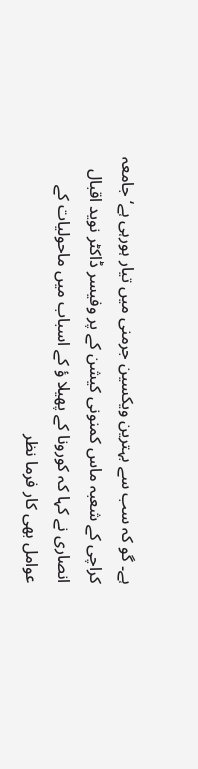ہے۔ گو کہ سب سے بہترین ویکسین جرمنی میں تیار ہورہی ہے‘ جامعہ کراچی کے شعبہ ماس کمنونی کیشن کے پر وفیسر ڈاکٹر نوید اقبال انصاری نے کہا کہ کورونا کے پھیلا ؤ کے اسباب میں ماحولیات کے عوامل بھی کار فرما نظر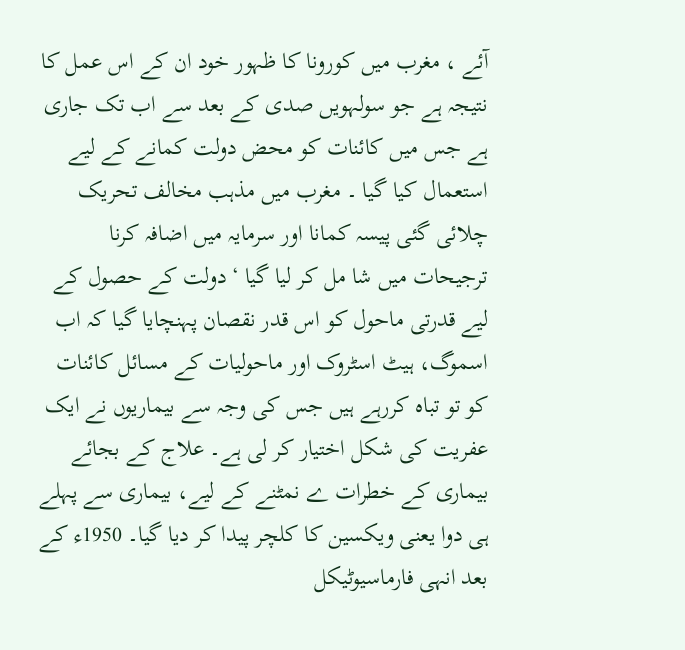آئے ، مغرب میں کورونا کا ظہور خود ان کے اس عمل کا نتیجہ ہے جو سولہویں صدی کے بعد سے اب تک جاری ہے جس میں کائنات کو محض دولت کمانے کے لیے استعمال کیا گیا ۔ مغرب میں مذہب مخالف تحریک چلائی گئی پیسہ کمانا اور سرمایہ میں اضافہ کرنا ترجیحات میں شا مل کر لیا گیا ‘ دولت کے حصول کے لیے قدرتی ماحول کو اس قدر نقصان پہنچایا گیا کہ اب اسموگ، ہیٹ اسٹروک اور ماحولیات کے مسائل کائنات کو تو تباہ کررہے ہیں جس کی وجہ سے بیماریوں نے ایک عفریت کی شکل اختیار کر لی ہے۔ علاج کے بجائے بیماری کے خطرات ے نمٹنے کے لیے، بیماری سے پہلے ہی دوا یعنی ویکسین کا کلچر پیدا کر دیا گیا۔ 1950ء کے بعد انہی فارماسیوٹیکل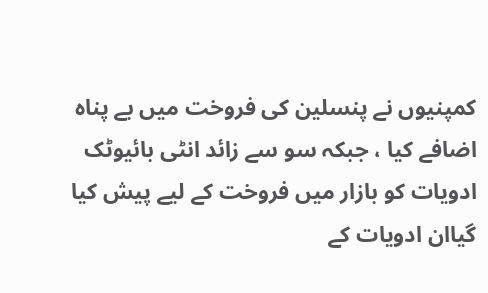کمپنیوں نے پنسلین کی فروخت میں بے پناہ اضافے کیا ، جبکہ سو سے زائد انٹی بائیوٹک ادویات کو بازار میں فروخت کے لیے پیش کیا گیاان ادویات کے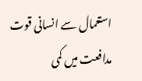استعمال سے انسانی قوت مدافعت میں کمی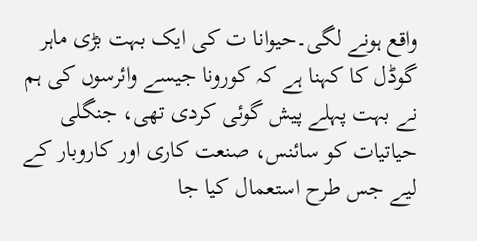واقع ہونے لگی۔حیوانا ت کی ایک بہت بڑی ماہر گوڈل کا کہنا ہے کہ کورونا جیسے وائرسوں کی ہم نے بہت پہلے پیش گوئی کردی تھی، جنگلی حیاتیات کو سائنس، صنعت کاری اور کاروبار کے لیے جس طرح استعمال کیا جا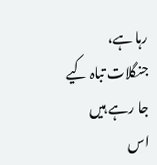رہا ہے، جنگلات تباہ کیے جا رہے ہیں اس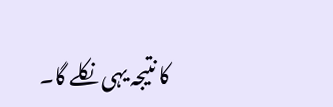کا نتیجہ یہی نکلے گا۔